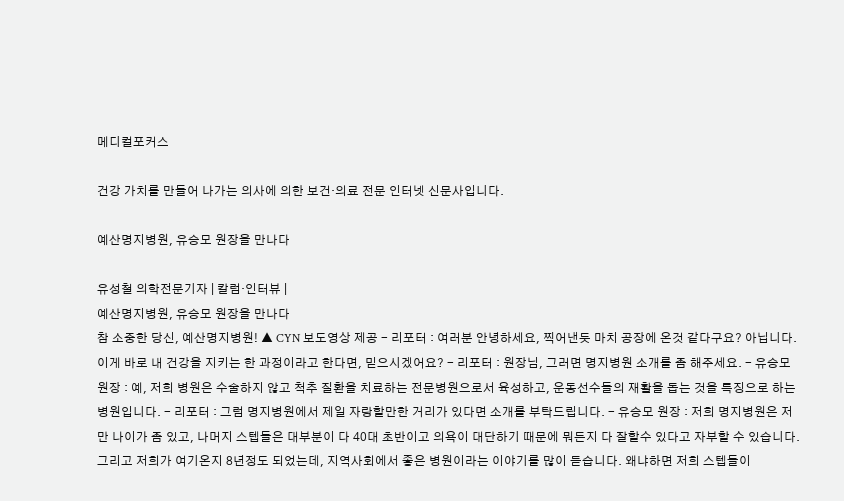메디컬포커스

건강 가치를 만들어 나가는 의사에 의한 보건·의료 전문 인터넷 신문사입니다.

예산명지병원, 유승모 원장을 만나다

유성철 의학전문기자 | 칼럼·인터뷰 |
예산명지병원, 유승모 원장을 만나다
참 소중한 당신, 예산명지병원! ▲ CYN 보도영상 제공 - 리포터 : 여러분 안녕하세요, 찍어낸듯 마치 공장에 온것 같다구요? 아닙니다. 이게 바로 내 건강을 지키는 한 과정이라고 한다면, 믿으시겠어요? - 리포터 : 원장님, 그러면 명지병원 소개를 좀 해주세요. - 유승모 원장 : 예, 저희 병원은 수술하지 않고 척추 질환을 치료하는 전문병원으로서 육성하고, 운동선수들의 재활을 돕는 것을 특징으로 하는 병원입니다. - 리포터 : 그럼 명지병원에서 제일 자랑할만한 거리가 있다면 소개를 부탁드립니다. - 유승모 원장 : 저희 명지병원은 저만 나이가 좀 있고, 나머지 스텝들은 대부분이 다 40대 초반이고 의욕이 대단하기 때문에 뭐든지 다 잘할수 있다고 자부할 수 있습니다. 그리고 저희가 여기온지 8년정도 되었는데, 지역사회에서 좋은 병원이라는 이야기를 많이 듣습니다. 왜냐하면 저희 스텝들이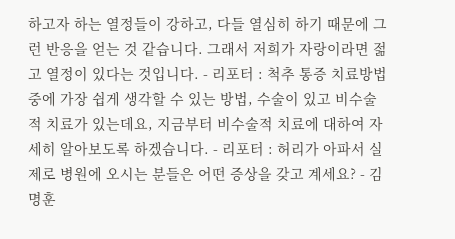하고자 하는 열정들이 강하고, 다들 열심히 하기 때문에 그런 반응을 얻는 것 같습니다. 그래서 저희가 자랑이라면 젊고 열정이 있다는 것입니다. - 리포터 : 척추 통증 치료방법중에 가장 쉽게 생각할 수 있는 방법, 수술이 있고 비수술적 치료가 있는데요, 지금부터 비수술적 치료에 대하여 자세히 알아보도록 하겠습니다. - 리포터 : 허리가 아파서 실제로 병원에 오시는 분들은 어떤 증상을 갖고 계세요? - 김명훈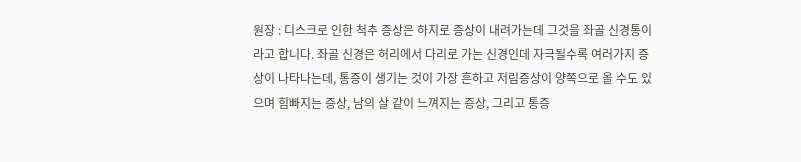원장 : 디스크로 인한 척추 증상은 하지로 증상이 내려가는데 그것을 좌골 신경통이라고 합니다. 좌골 신경은 허리에서 다리로 가는 신경인데 자극될수록 여러가지 증상이 나타나는데, 통증이 생기는 것이 가장 흔하고 저림증상이 양쪽으로 올 수도 있으며 힘빠지는 증상, 남의 살 같이 느껴지는 증상, 그리고 통증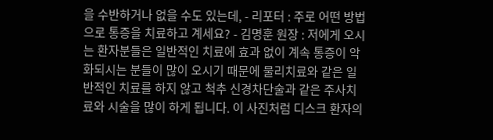을 수반하거나 없을 수도 있는데, - 리포터 : 주로 어떤 방법으로 통증을 치료하고 계세요? - 김명훈 원장 : 저에게 오시는 환자분들은 일반적인 치료에 효과 없이 계속 통증이 악화되시는 분들이 많이 오시기 때문에 물리치료와 같은 일반적인 치료를 하지 않고 척추 신경차단술과 같은 주사치료와 시술을 많이 하게 됩니다. 이 사진처럼 디스크 환자의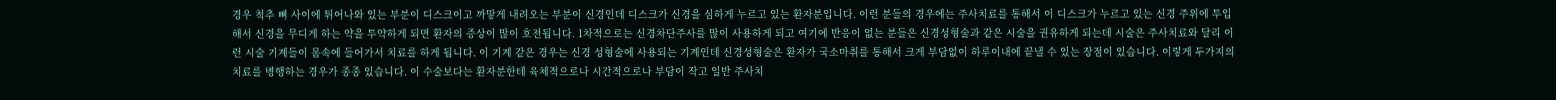경우 척추 뼈 사이에 튀어나와 있는 부분이 디스크이고 까맣게 내려오는 부분이 신경인데 디스크가 신경을 심하게 누르고 있는 환자분입니다. 이런 분들의 경우에는 주사치료를 통해서 이 디스크가 누르고 있는 신경 주위에 투입해서 신경을 무디게 하는 약을 투약하게 되면 환자의 증상이 많이 호전됩니다. 1차적으로는 신경차단주사를 많이 사용하게 되고 여기에 반응이 없는 분들은 신경성형술과 같은 시술을 권유하게 되는데 시술은 주사치료와 달리 이런 시술 기계들이 몸속에 들어가서 치료를 하게 됩니다. 이 기계 같은 경우는 신경 성형술에 사용되는 기계인데 신경성형술은 환자가 국소마취를 통해서 크게 부담없이 하루이내에 끝낼 수 있는 장점이 있습니다. 이렇게 두가지의 치료를 병행하는 경우가 종종 있습니다. 이 수술보다는 환자분한테 육체적으로나 시간적으로나 부담이 작고 일반 주사치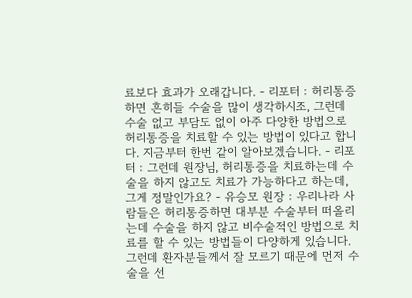료보다 효과가 오래갑니다. - 리포터 : 허리통증하면 흔히들 수술을 많이 생각하시조, 그런데 수술 없고 부담도 없이 아주 다양한 방법으로 허리통증을 치료할 수 있는 방법이 있다고 합니다. 지금부터 한번 같이 알아보겠습니다. - 리포터 : 그런데 원장님, 허리통증을 치료하는데 수술을 하지 않고도 치료가 가능하다고 하는데, 그게 정말인가요? - 유승모 원장 : 우리나라 사람들은 허리통증하면 대부분 수술부터 떠올리는데 수술을 하지 않고 비수술적인 방법으로 치료를 할 수 있는 방법들이 다양하게 있습니다. 그런데 환자분들께서 잘 모르기 때문에 먼저 수술을 선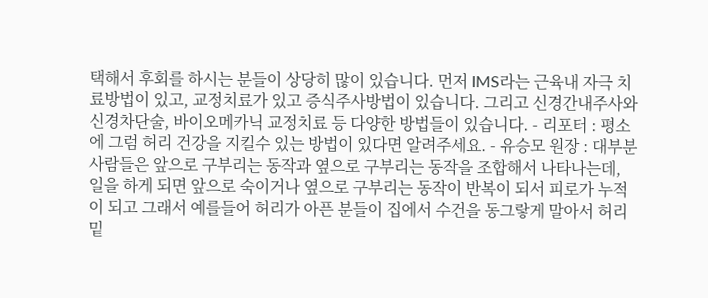택해서 후회를 하시는 분들이 상당히 많이 있습니다. 먼저 IMS라는 근육내 자극 치료방법이 있고, 교정치료가 있고 증식주사방법이 있습니다. 그리고 신경간내주사와 신경차단술, 바이오메카닉 교정치료 등 다양한 방법들이 있습니다. - 리포터 : 평소에 그럼 허리 건강을 지킬수 있는 방법이 있다면 알려주세요. - 유승모 원장 : 대부분 사람들은 앞으로 구부리는 동작과 옆으로 구부리는 동작을 조합해서 나타나는데, 일을 하게 되면 앞으로 숙이거나 옆으로 구부리는 동작이 반복이 되서 피로가 누적이 되고 그래서 예를들어 허리가 아픈 분들이 집에서 수건을 동그랗게 말아서 허리밑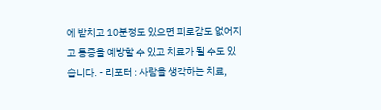에 받치고 10분정도 있으면 피로감도 없어지고 통증을 예방할 수 있고 치료가 될 수도 있습니다. - 리포터 : 사람을 생각하는 치료,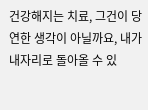건강해지는 치료, 그건이 당연한 생각이 아닐까요, 내가 내자리로 돌아올 수 있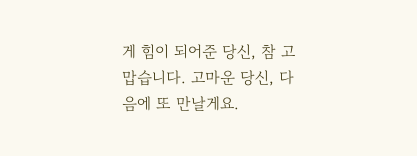게 힘이 되어준 당신, 참 고맙습니다. 고마운 당신, 다음에 또 만날게요.